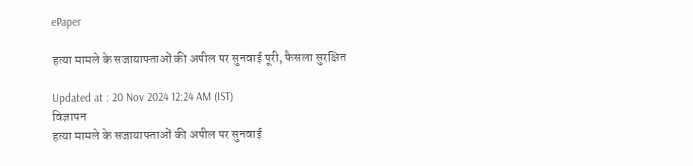ePaper

हत्या मामले के सजायाफ्ताओं की अपील पर सुनवाई पूरी, फैसला सुरक्षित

Updated at : 20 Nov 2024 12:24 AM (IST)
विज्ञापन
हत्या मामले के सजायाफ्ताओं की अपील पर सुनवाई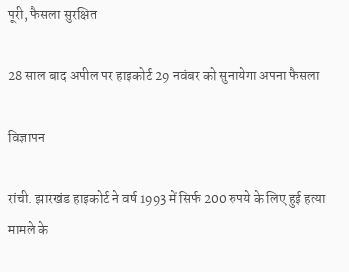पूरी, फैसला सुरक्षित

28 साल बाद अपील पर हाइकोर्ट 29 नवंबर को सुनायेगा अपना फैसला

विज्ञापन

रांची. झारखंड हाइकोर्ट ने वर्ष 1993 में सिर्फ 200 रुपये के लिए हुई हत्या मामले के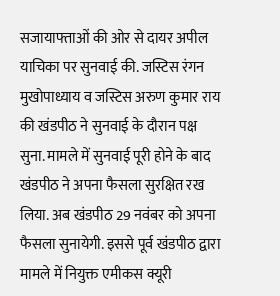सजायाफ्ताओं की ओर से दायर अपील याचिका पर सुनवाई की. जस्टिस रंगन मुखोपाध्याय व जस्टिस अरुण कुमार राय की खंडपीठ ने सुनवाई के दौरान पक्ष सुना. मामले में सुनवाई पूरी होने के बाद खंडपीठ ने अपना फैसला सुरक्षित रख लिया. अब खंडपीठ 29 नवंबर को अपना फैसला सुनायेगी. इससे पूर्व खंडपीठ द्वारा मामले में नियुक्त एमीकस क्यूरी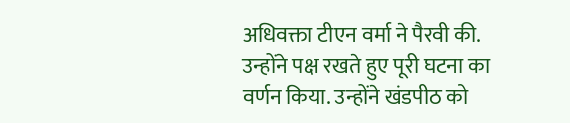अधिवक्ता टीएन वर्मा ने पैरवी की. उन्होंने पक्ष रखते हुए पूरी घटना का वर्णन किया. उन्होंने खंडपीठ को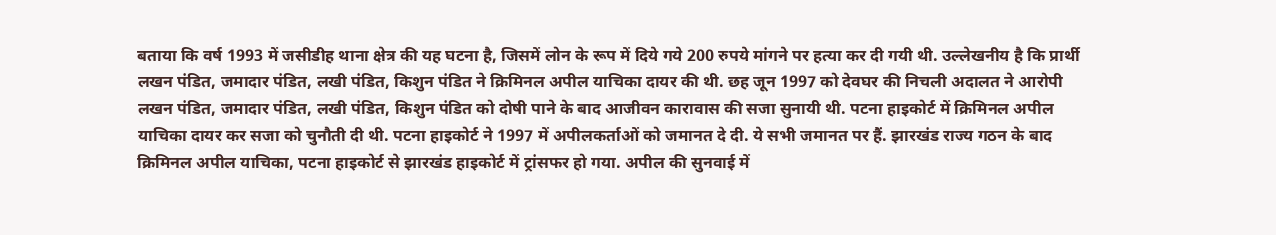बताया कि वर्ष 1993 में जसीडीह थाना क्षेत्र की यह घटना है, जिसमें लोन के रूप में दिये गये 200 रुपये मांगने पर हत्या कर दी गयी थी. उल्लेखनीय है कि प्रार्थी लखन पंडित, जमादार पंडित, लखी पंडित, किशुन पंडित ने क्रिमिनल अपील याचिका दायर की थी. छह जून 1997 को देवघर की निचली अदालत ने आरोपी लखन पंडित, जमादार पंडित, लखी पंडित, किशुन पंडित को दोषी पाने के बाद आजीवन कारावास की सजा सुनायी थी. पटना हाइकोर्ट में क्रिमिनल अपील याचिका दायर कर सजा को चुनौती दी थी. पटना हाइकोर्ट ने 1997 में अपीलकर्ताओं को जमानत दे दी. ये सभी जमानत पर हैं. झारखंड राज्य गठन के बाद क्रिमिनल अपील याचिका, पटना हाइकोर्ट से झारखंड हाइकोर्ट में ट्रांसफर हो गया. अपील की सुनवाई में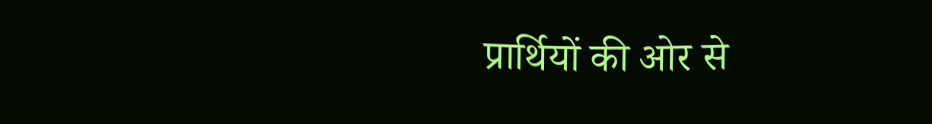प्रार्थियों की ओर से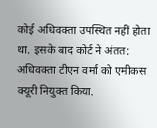कोई अधिवक्ता उपस्थित नहीं होता था. इसके बाद कोर्ट ने अंतत: अधिवक्ता टीएन वर्मा को एमीकस क्यूरी नियुक्त किया.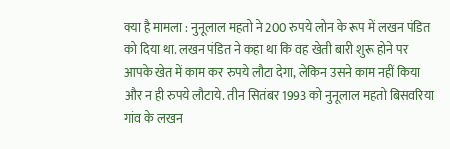क्या है मामला : नुनूलाल महतो ने 200 रुपये लोन के रूप में लखन पंडित को दिया था. लखन पंडित ने कहा था कि वह खेती बारी शुरू होने पर आपके खेत में काम कर रुपये लौटा देगा, लेकिन उसने काम नहीं किया और न ही रुपये लौटाये. तीन सितंबर 1993 को नुनूलाल महतो बिसवरिया गांव के लखन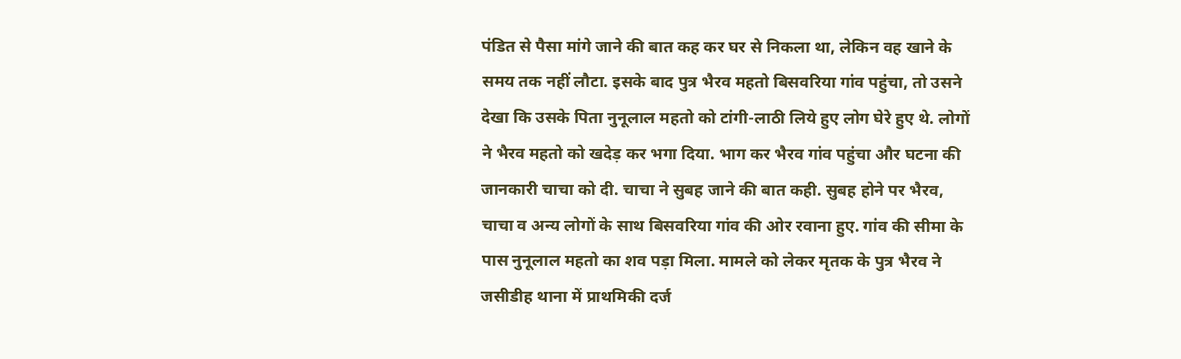पंडित से पैसा मांगे जाने की बात कह कर घर से निकला था, लेकिन वह खाने के समय तक नहीं लौटा. इसके बाद पुत्र भैरव महतो बिसवरिया गांव पहुंचा, तो उसने देखा कि उसके पिता नुनूलाल महतो को टांगी-लाठी लिये हुए लोग घेरे हुए थे. लोगों ने भैरव महतो को खदेड़ कर भगा दिया. भाग कर भैरव गांव पहुंचा और घटना की जानकारी चाचा को दी. चाचा ने सुबह जाने की बात कही. सुबह होने पर भैरव, चाचा व अन्य लोगों के साथ बिसवरिया गांव की ओर रवाना हुए. गांव की सीमा के पास नुनूलाल महतो का शव पड़ा मिला. मामले को लेकर मृतक के पुत्र भैरव ने जसीडीह थाना में प्राथमिकी दर्ज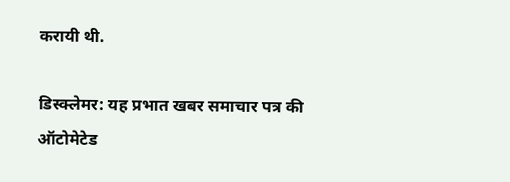करायी थी.

डिस्क्लेमर: यह प्रभात खबर समाचार पत्र की ऑटोमेटेड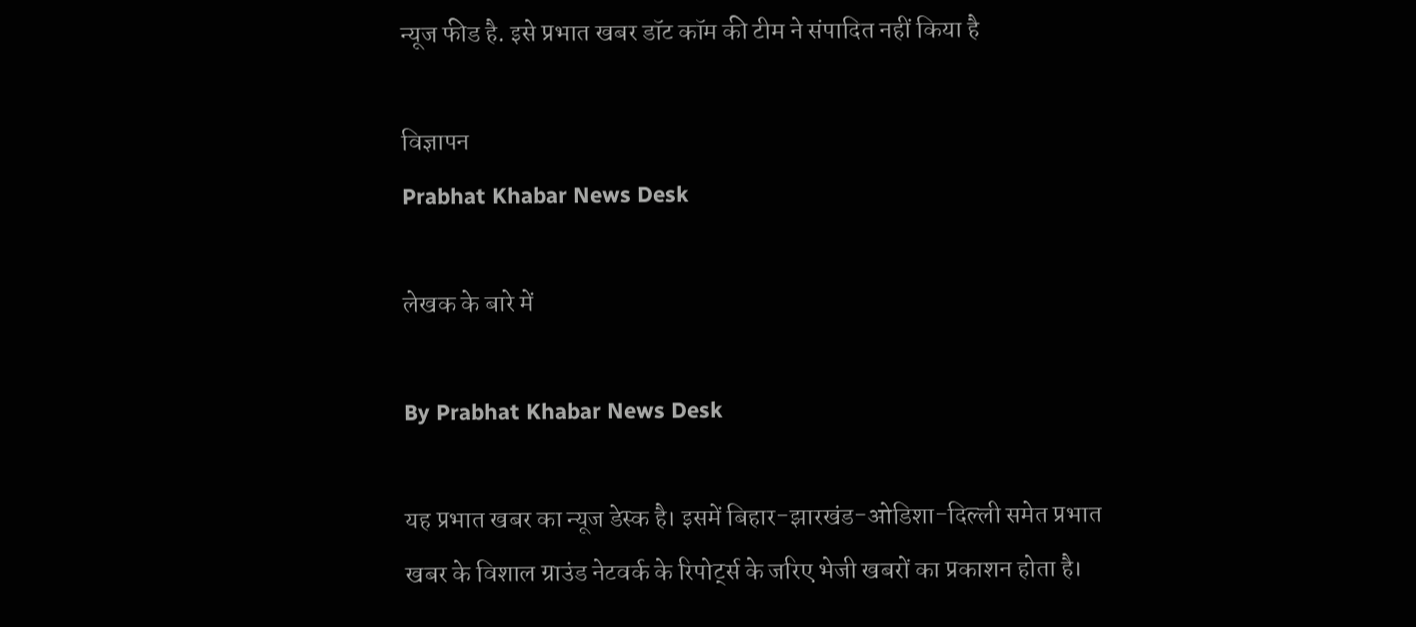न्यूज फीड है. इसे प्रभात खबर डॉट कॉम की टीम ने संपादित नहीं किया है

विज्ञापन
Prabhat Khabar News Desk

लेखक के बारे में

By Prabhat Khabar News Desk

यह प्रभात खबर का न्यूज डेस्क है। इसमें बिहार-झारखंड-ओडिशा-दिल्‍ली समेत प्रभात खबर के विशाल ग्राउंड नेटवर्क के रिपोर्ट्स के जरिए भेजी खबरों का प्रकाशन होता है।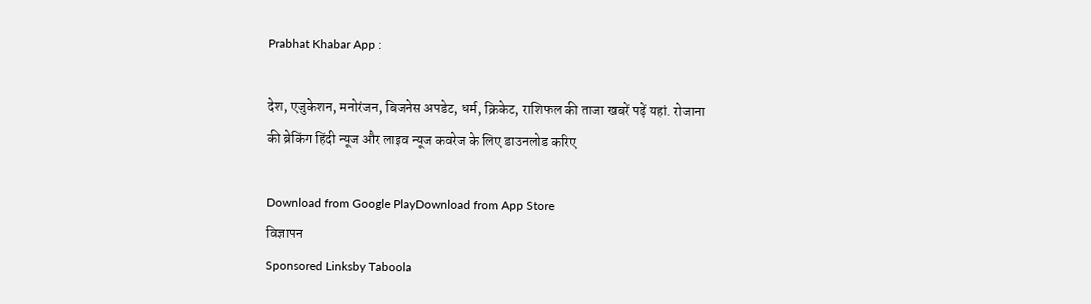Prabhat Khabar App :

देश, एजुकेशन, मनोरंजन, बिजनेस अपडेट, धर्म, क्रिकेट, राशिफल की ताजा खबरें पढ़ें यहां. रोजाना की ब्रेकिंग हिंदी न्यूज और लाइव न्यूज कवरेज के लिए डाउनलोड करिए

Download from Google PlayDownload from App Store
विज्ञापन
Sponsored Linksby Taboola